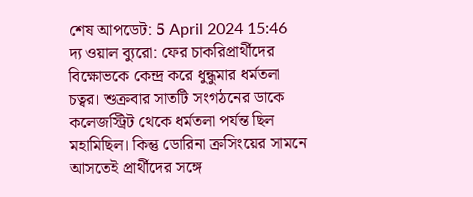শেষ আপডেট: 5 April 2024 15:46
দ্য ওয়াল ব্যুরো: ফের চাকরিপ্রার্থীদের বিক্ষোভকে কেন্দ্র করে ধুন্ধুমার ধর্মতলা চত্বর। শুক্রবার সাতটি সংগঠনের ডাকে কলেজস্ট্রিট থেকে ধর্মতলা পর্যন্ত ছিল মহামিছিল। কিন্তু ডোরিনা ক্রসিংয়ের সামনে আসতেই প্রার্থীদের সঙ্গে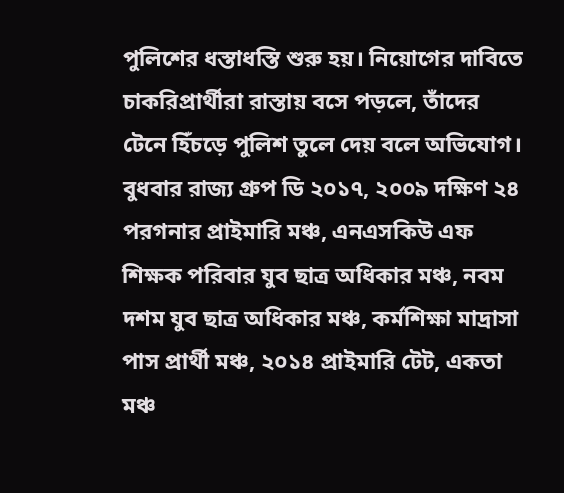পুলিশের ধস্তাধস্তি শুরু হয়। নিয়োগের দাবিতে চাকরিপ্রার্থীরা রাস্তায় বসে পড়লে, তাঁদের টেনে হিঁচড়ে পুলিশ তুলে দেয় বলে অভিযোগ।
বুধবার রাজ্য গ্রুপ ডি ২০১৭, ২০০৯ দক্ষিণ ২৪ পরগনার প্রাইমারি মঞ্চ, এনএসকিউ এফ শিক্ষক পরিবার যুব ছাত্র অধিকার মঞ্চ, নবম দশম যুব ছাত্র অধিকার মঞ্চ, কর্মশিক্ষা মাদ্রাসা পাস প্রার্থী মঞ্চ, ২০১৪ প্রাইমারি টেট, একতা মঞ্চ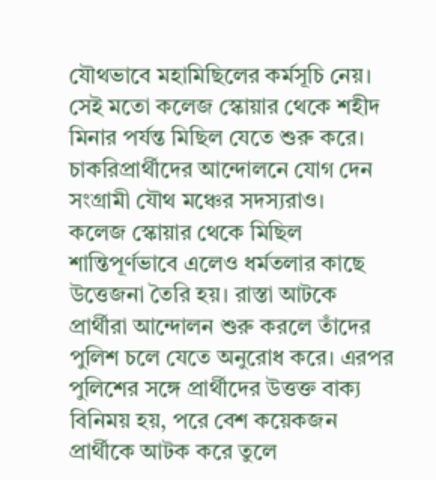যৌথভাবে মহামিছিলের কর্মসূচি নেয়। সেই মতো কলেজ স্কোয়ার থেকে শহীদ মিনার পর্যন্ত মিছিল যেতে শুরু করে। চাকরিপ্রার্থীদের আন্দোলনে যোগ দেন সংগ্রামী যৌথ মঞ্চের সদস্যরাও।
কলেজ স্কোয়ার থেকে মিছিল শান্তিপূর্ণভাবে এলেও ধর্মতলার কাছে উত্তেজনা তৈরি হয়। রাস্তা আটকে প্রার্থীরা আন্দোলন শুরু করলে তাঁদের পুলিশ চলে যেতে অনুরোধ করে। এরপর পুলিশের সঙ্গে প্রার্থীদের উত্তক্ত বাক্য বিনিময় হয়, পরে বেশ কয়েকজন প্রার্থীকে আটক করে তুলে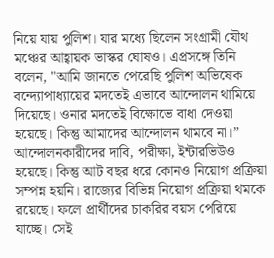নিয়ে যায় পুলিশ। যার মধ্যে ছিলেন সংগ্রামী যৌথ মঞ্চের আহ্বায়ক ভাস্কর ঘোষও। এপ্রসঙ্গে তিনি বলেন, "আমি জানতে পেরেছি পুলিশ অভিষেক বন্দ্যোপাধ্যায়ের মদতেই এভাবে আন্দোলন থামিয়ে দিয়েছে। ওনার মদতেই বিক্ষোভে বাধা দেওয়া হয়েছে। কিন্তু আমাদের আন্দোলন থামবে না।”
আন্দোলনকারীদের দাবি, পরীক্ষা, ইন্টারভিউও হয়েছে। কিন্তু আট বছর ধরে কোনও নিয়োগ প্রক্রিয়া সম্পন্ন হয়নি। রাজ্যের বিভিন্ন নিয়োগ প্রক্রিয়া থমকে রয়েছে। ফলে প্রার্থীদের চাকরির বয়স পেরিয়ে যাচ্ছে। সেই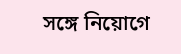সঙ্গে নিয়োগে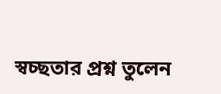স্বচ্ছতার প্রশ্ন তুলেন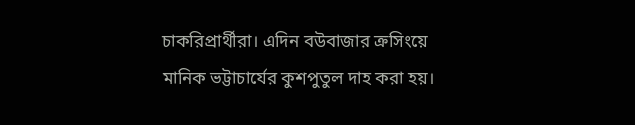চাকরিপ্রার্থীরা। এদিন বউবাজার ক্রসিংয়ে মানিক ভট্টাচার্যের কুশপুতুল দাহ করা হয়।